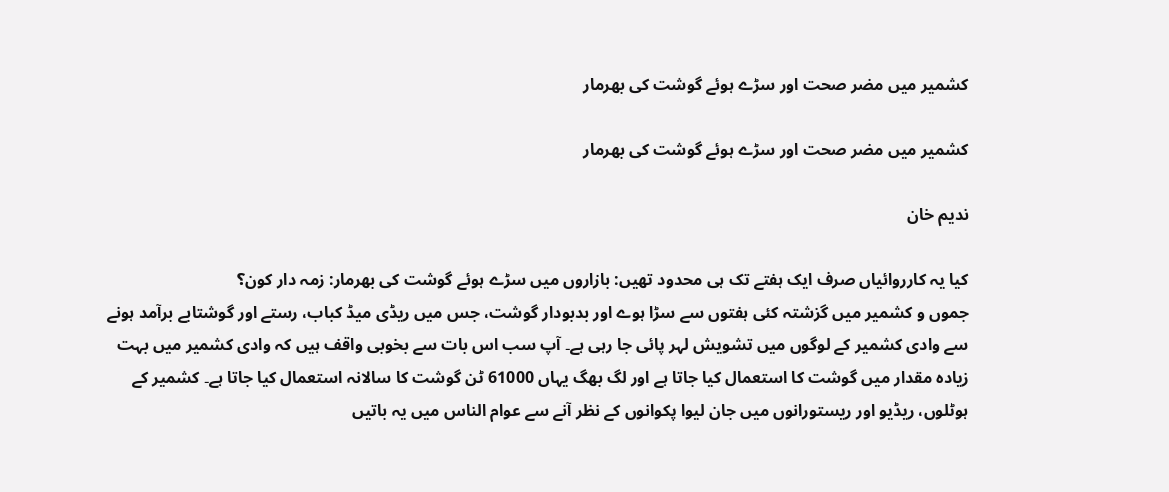کشمیر میں مضر صحت اور سڑے ہوئے گوشت کی بھرمار

کشمیر میں مضر صحت اور سڑے ہوئے گوشت کی بھرمار

ندیم خان

کیا یہ کارروائیاں صرف ایک ہفتے تک ہی محدود تھیں: بازاروں میں سڑے ہوئے گوشت کی بھرمار: زمہ دار کون؟
جموں و کشمیر میں گزشتہ کئی ہفتوں سے سڑا ہوے اور بدبودار گوشت، جس میں ریڈی میڈ کباب، رستے اور گوشتابے برآمد ہونے سے وادی کشمیر کے لوگوں میں تشویش لہر پائی جا رہی ہے۔ آپ سب اس بات سے بخوبی واقف ہیں کہ وادی کشمیر میں بہت زیادہ مقدار میں گوشت کا استعمال کیا جاتا ہے اور لگ بھگ یہاں 61000 ٹن گوشت کا سالانہ استعمال کیا جاتا ہے۔ کشمیر کے ہوٹلوں، ریڈیو اور ریستورانوں میں جان لیوا پکوانوں کے نظر آنے سے عوام الناس میں یہ باتیں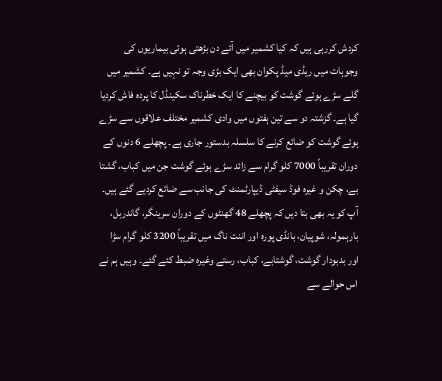کردش کررہی ہیں کہ کیا کشمیر میں آئے دن بڑھتی ہوئی بیماریوں کی وجوہات میں ریڈی میڈ پکوان بھی ایک بڑی وجہ تو نہیں ہے۔ کشمیر میں گلے سڑے ہوئے گوشت کو بیچنے کا ایک خطرناک سکینڈل کا پردہ فاش کردیا گیا ہے۔ گزشتہ دو سے تین ہفتوں میں وادی کشمیر مختلف علاقوں سے سڑے ہوئے گوشت کو ضائع کرنے کا سلسلہ بدستور جاری ہے۔ پچھلے 6 دنوں کے دوران تقریباً 7000 کلو گرام سے زائد سڑے ہوئے گوشت جن میں کباب، گشتا بے، چکن و غیره فوڈ سیفٹی ڈیپارٹمنٹ کی جانب سے ضائع کردیے گئے ہیں۔ آپ کو یہ بھی بتا دیں کہ پچھلے 48 گھنٹوں کے دوران سرینگر، گاندربل، بارہمولہ، شوپیان، بانڈی پورہ اور اننت ناگ میں تقریباً 3200 کلو گرام سڑا اور بدبودار گوشت، گوشتابے، کباب، رستے وغیرہ ضبط کئے گئے۔ وہیں ہم نے اس حوالے سے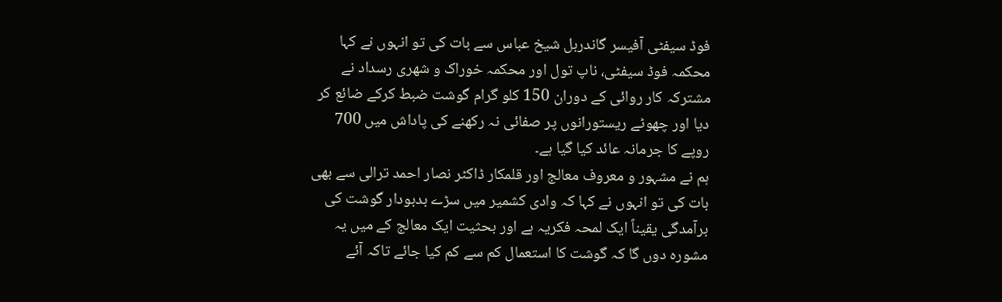فوڈ سیفٹی آفیسر گاندربل شیخ عباس سے بات کی تو انہوں نے کہا محکمہ فوڈ سیفٹی، ناپ تول اور محکمہ خوراک و شهری رسداد نے مشترکہ کار روائی کے دوران 150 کلو گرام گوشت ضبط کرکے ضائع کر دیا اور چھوٹے ریستورانوں پر صفائی نہ رکھنے کی پاداش میں 700 روپے کا جرمانہ عائد کیا گیا ہے۔
ہم‌ نے مشہور و معروف معالج اور قلمکار ڈاکٹر نصار احمد ترالی سے بھی بات کی تو انہوں نے کہا کہ وادی کشمیر میں سڑے بدبودار گوشت کی برآمدگی یقیناً ایک لمحہ فکریہ ہے اور بحثیت ایک معالج کے میں یہ مشورہ دوں گا کہ گوشت کا استعمال کم سے کم کیا جائے تاکہ آئے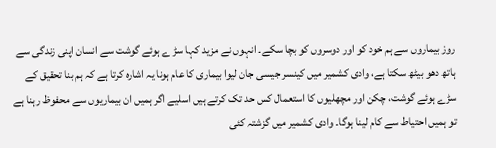روز بیماروں سے ہم خود کو اور دوسروں کو بچا سکے۔ انہوں نے مزید کہا سڑ ے ہوئے گوشت سے انسان اپنی زندگی سے ہاتھ دھو بیٹھ سکتا ہے، وادی کشمیر میں کینسر جیسی جان لیوا بیماری کا عام ہونا یہ اشارہ کرتا ہے کہ ہم بنا تحقیق کے سڑے ہوئے گوشت، چکن اور مچھلیوں کا استعمال کس حد تک کرتے ہیں اسلیے اگر ہمیں ان بیماریوں سے محفوظ رہنا ہے تو ہمیں احتیاط سے کام لینا ہوگا۔ وادی کشمیر میں گزشتہ کئی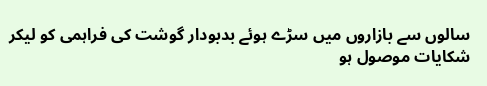سالوں سے بازاروں میں سڑے ہوئے بدبودار گوشت کی فراہمی کو لیکر شکایات موصول ہو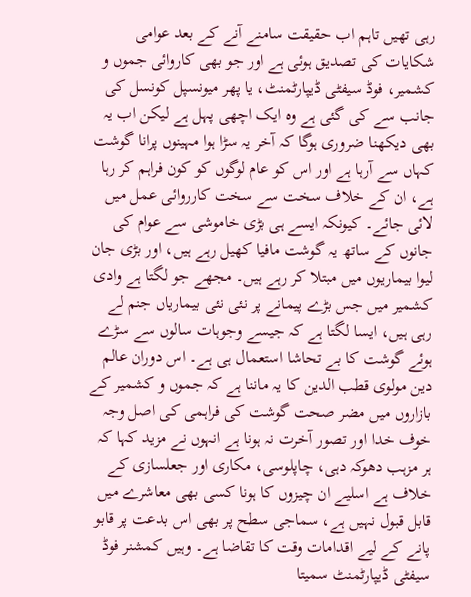رہی تھیں تاہم اب حقیقت سامنے آنے کے بعد عوامی شکایات کی تصدیق ہوئی ہے اور جو بھی کاروائی جموں و کشمیر، فوڈ سیفٹی ڈیپارٹمنٹ، یا پھر میونسپل کونسل کی جانب سے کی گئی ہے وہ ایک اچھی پہل ہے لیکن اب یہ بھی دیکھنا ضروری ہوگا کہ آخر یہ سڑا ہوا مہینوں پرانا گوشت کہاں سے آرہا ہے اور اس کو عام لوگوں کو کون فراہم کر رہا ہے، ان کے خلاف سخت سے سخت کارروائی عمل میں لائی جائے۔ کیونکہ ایسے ہی بڑی خاموشی سے عوام کی جانوں کے ساتھ یہ گوشت مافیا کھیل رہے ہیں، اور بڑی جان لیوا بیماریوں میں مبتلا کر رہے ہیں۔ مجھے جو لگتا ہے وادی کشمیر میں جس بڑے پیمانے پر نئی نئی بیماریاں جنم لے رہی ہیں، ایسا لگتا ہے کہ جیسے وجوہات سالوں سے سڑے ہوئے گوشت کا بے تحاشا استعمال ہی ہے۔ اس دوران عالم دین مولوی قطب الدین کا یہ ماننا ہے کہ جموں و کشمیر کے بازاروں میں مضر صحت گوشت کی فراہمی کی اصل وجہ خوف خدا اور تصور آخرت نہ ہونا ہے انہوں نے مزید کہا کہ ہر مزہب دھوکہ دہی، چاپلوسی، مکاری اور جعلسازی کے خلاف ہے اسلیے ان چیزوں کا ہونا کسی بھی معاشرے میں قابل قبول نہیں ہے، سماجی سطح پر بھی اس بدعت پر قابو پانے کے لیے اقدامات وقت کا تقاضا ہے۔ وہیں کمشنر فوڈ سیفٹی ڈیپارٹمنٹ سمیتا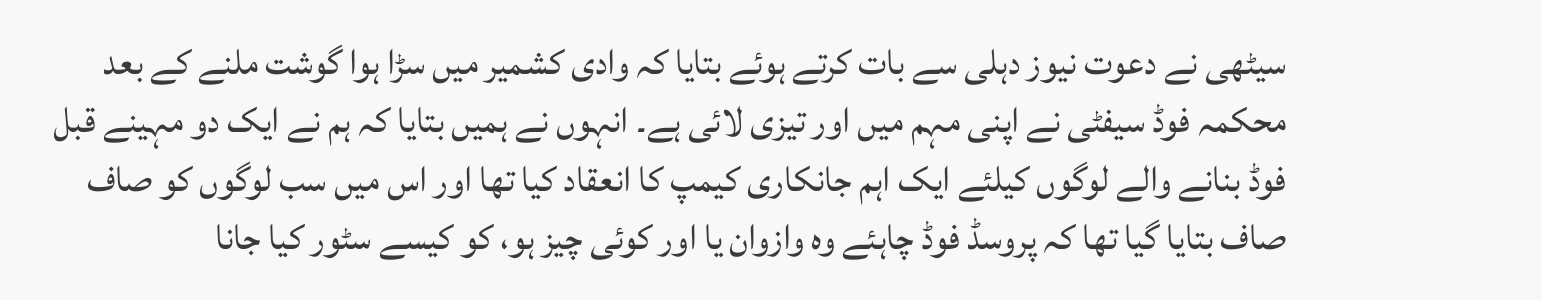سیٹھی نے دعوت نیوز دہلی سے بات کرتے ہوئے بتایا کہ وادی کشمیر میں سڑا ہوا گوشت ملنے کے بعد محکمہ فوڈ سیفٹی نے اپنی مہم میں اور تیزی لائی ہے۔ انہوں نے ہمیں بتایا کہ ہم نے ایک دو مہینے قبل فوڈ بنانے والے لوگوں کیلئے ایک اہم جانکاری کیمپ کا انعقاد کیا تھا اور اس میں سب لوگوں کو صاف صاف بتایا گیا تھا کہ پروسڈ فوڈ چاہئے وہ وازوان یا اور کوئی چیز ہو، کو کیسے سٹور کیا جانا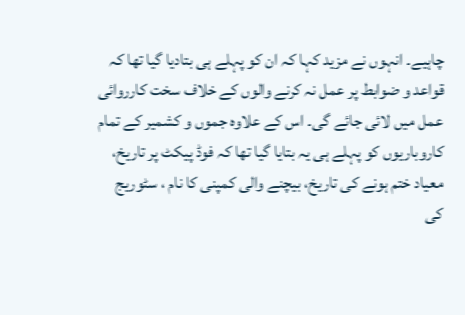چاہیے۔ انہوں نے مزید کہا کہ ان کو پہلے ہی بتادیا گیا تھا کہ قواعد و ضوابط پر عمل نہ کرنے والوں کے خلاف سخت کارروائی عمل میں لائی جائے گی۔ اس کے علاوہ جموں و کشمیر کے تمام کاروباریوں کو پہلے ہی یہ بتایا گیا تھا کہ فوڈ پیکٹ پر تاریخ، معیاد ختم ہونے کی تاریخ، بیچنے والی کمپنی کا نام ، سٹوریج کی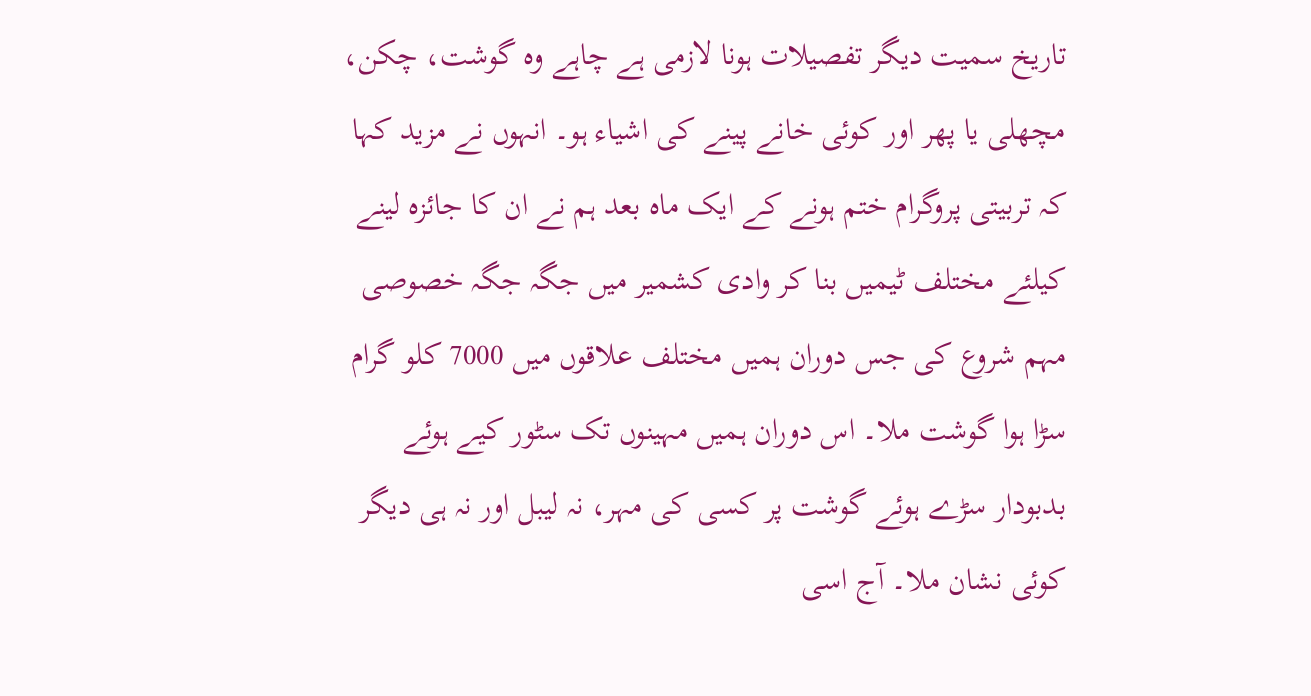تاریخ سمیت دیگر تفصیلات ہونا لازمی ہے چاہے وہ گوشت، چکن، مچھلی یا پھر اور کوئی خانے پینے کی اشیاء ہو۔ انہوں نے مزید کہا کہ تربیتی پروگرام ختم ہونے کے ایک ماہ بعد ہم نے ان کا جائزہ لینے کیلئے مختلف ٹیمیں بنا کر وادی کشمیر میں جگہ جگہ خصوصی مہم شروع کی جس دوران ہمیں مختلف علاقوں میں 7000 کلو گرام سڑا ہوا گوشت ملا۔ اس دوران ہمیں مہینوں تک سٹور کیے ہوئے بدبودار سڑے ہوئے گوشت پر کسی کی مہر، نہ لیبل اور نہ ہی دیگر کوئی نشان ملا۔ آج اسی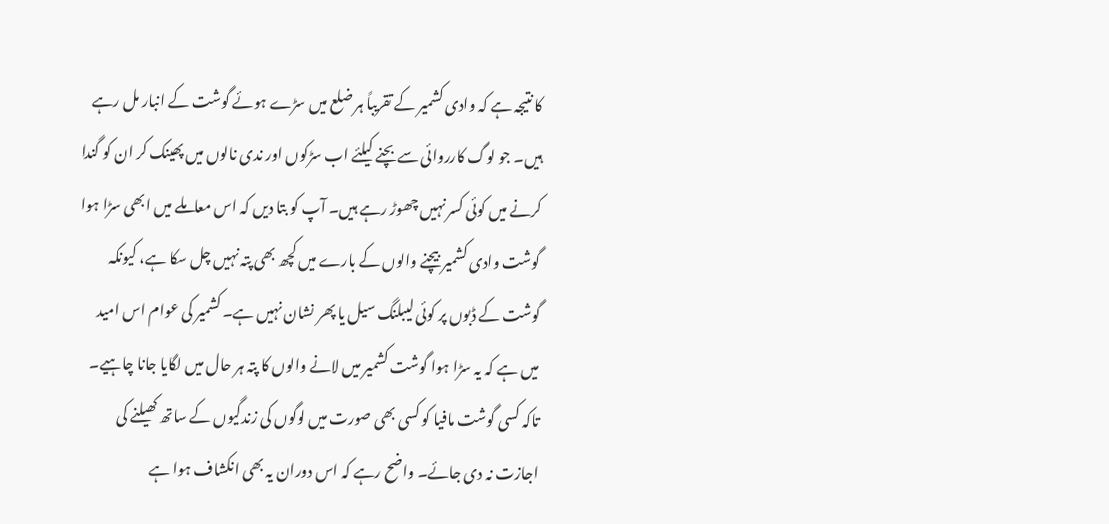کا نتیجہ ہے کہ وادی کشمیر کے تقریباً ہر ضلع میں سڑے ہوئے گوشت کے انبار مل رہے ہیں۔ جو لوگ کارروائی سے بچنے کیلئے اب سڑکوں اور ندی نالوں میں پھینک کر ان کو گندا کرنے میں کوئی کسر نہیں چھوڑ رہے ہیں۔ آپ کو بتا دیں کہ اس معاملے میں ابھی سڑا ہوا گوشت وادی کشمیر بیچنے والوں کے بارے میں کچھ بھی پتہ نہیں چل سکا ہے، کیونکہ گوشت کے ڈبوں پر کوئی لیبلنگ سیل یا پھر نشان نہیں ہے۔ کشمیر کی عوام اس امید میں ہے کہ یہ سڑا ہوا گوشت کشمیر میں لانے والوں کا پتہ ہر حال میں لگایا جانا چاہیے۔ تاکہ کسی گوشت مافیا کو کسی بھی صورت میں لوگوں کی زندگیوں کے ساتھ کھیلنے کی اجازت نہ دی جائے۔ واضح رہے کہ اس دوران یہ بھی انکشاف ہوا ہے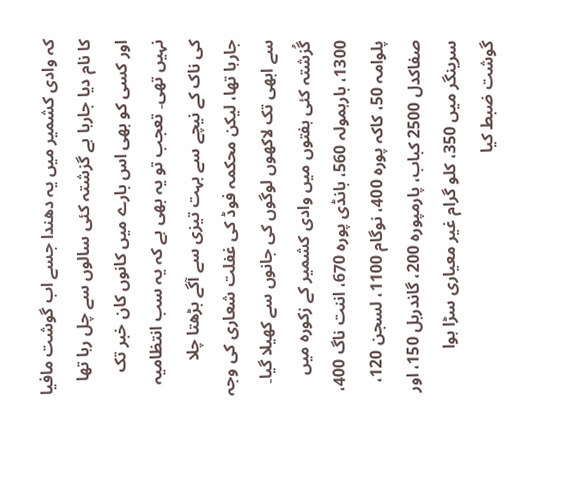کہ وادی کشمیر میں یہ دھندا جسے اب گوشت مافیا کا نام دیا جارہا ہے گزشتہ کئی سالوں سے چل رہا تھا اور کسی کو بھی اس بارے میں کانوں کان خبر تک نہیں تھی۔ تعجب تو یہ بھی ہے کہ یہ سب انتظامیہ کی ناک کے نیچے سے بہت تیزی سے آگے بڑھتا چلا جارہا تھا، لیکن محکمہ فوڈ کی غفلت شعاری کی وجہ سے ابھی تک لاکھوں لوگوں کی جانوں سے کھیلا گیا۔ گُزشتہ کئی ہفتوں میں وادی کشمیر کے زکورہ میں 1300، بارہمولہ 560، بانڈی پورہ 670، اننت ناگ 400، پلوامہ 50، کاکہ پورہ 400، نوگام 1100، لسجن 120، صفاکدل 2500 کباب، پارمپورہ 200، گاندربل 150، اور سرینگر میں 350، کلو گرام غیر معیاری سڑا ہوا گوشت ضبط کیا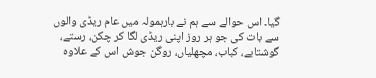گیا۔ اس حوالے سے ہم نے بارہمولہ میں عام ریڈی والوں سے بات کی جو ہر روز اپنی ریڈی لگا کر چکن، رستے، گوشتابے، کباب، مچھلیاں، روگن جوش اس کے علاوہ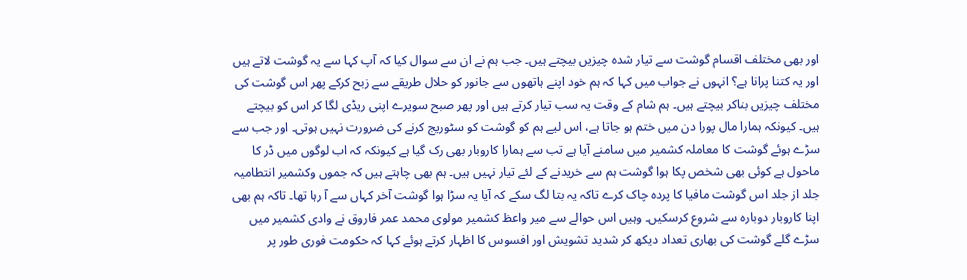اور بھی مختلف اقسام گوشت سے تیار شدہ چیزیں بیچتے ہیں۔ جب ہم نے ان سے سوال کیا کہ آپ کہا سے یہ گوشت لاتے ہیں اور یہ کتنا پرانا ہے؟ انہوں نے جواب میں کہا کہ ہم خود اپنے ہاتھوں سے جانور کو حلال طریقے سے زبح کرکے پھر اس گوشت کی مختلف چیزیں بناکر بیچتے ہیں۔ ہم شام کے وقت یہ سب تیار کرتے ہیں اور پھر صبح سویرے اپنی ریڈی لگا کر اس کو بیچتے ہیں۔ کیونکہ ہمارا مال پورا دن میں ختم ہو جاتا ہے، اس لیے ہم کو گوشت کو سٹوریج کرنے کی ضرورت نہیں ہوتی۔ اور جب سے سڑے ہوئے گوشت کا معاملہ کشمیر میں سامنے آیا ہے تب سے ہمارا کاروبار بھی رک گیا ہے کیونکہ کہ اب لوگوں میں ڈر کا ماحول ہے کوئی بھی شخص پکا ہوا گوشت ہم سے خریدنے کے لئے تیار نہیں ہیں۔ ہم بھی چاہتے ہیں کہ جموں وکشمیر انتطامیہ جلد از جلد اس گوشت مافیا کا پردہ چاک کرے تاکہ یہ بتا لگ سکے کہ آیا یہ سڑا ہوا گوشت آخر کہاں سے آ رہا تھا۔ تاکہ ہم بھی اپنا کاروبار دوبارہ سے شروع کرسکیں۔ وہیں اس حوالے سے میر واعظ کشمیر مولوی محمد عمر فاروق نے وادی کشمیر میں سڑے گلے گوشت کی بھاری تعداد دیکھ کر شدید تشویش اور افسوس کا اظہار کرتے ہوئے کہا کہ حکومت فوری طور پر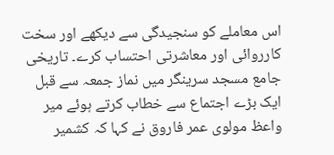اس معاملے کو سنجیدگی سے دیکھے اور سخت کارروائی اور معاشرتی احتساب کرے۔ تاریخی جامع مسجد سرینگر میں نماز جمعہ سے قبل ایک بڑے اجتماع سے خطاب کرتے ہوئے میر واعظ مولوی عمر فاروق نے کہا کہ کشمیر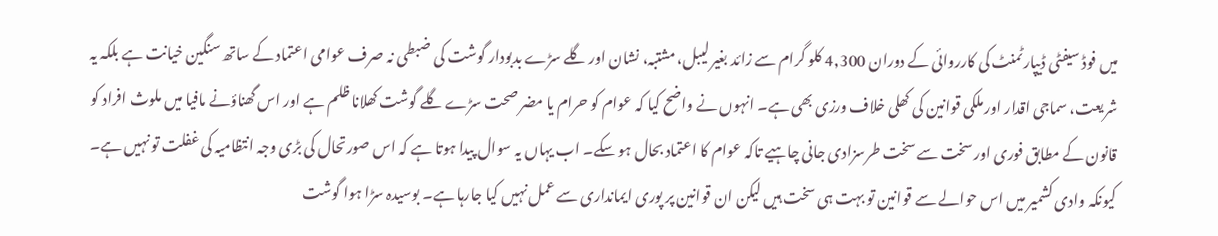میں فوڈ سیفٹی ڈیپارٹمنٹ کی کارروائی کے دوران 4,300 کلو گرام سے زائد بغیر لیبل، مشتبہ، نشان اور گلے سڑے بدبودار گوشت کی ضبطی نہ صرف عوامی اعتماد کے ساتھ سنگین خیانت ہے بلکہ یہ شریعت، سماجی اقدار اور ملکی قوانین کی کھلی خلاف ورزی بھی ہے۔ انہوں نے واضح کیا کہ عوام کو حرام یا مضر صحت سڑے گلے گوشت کھلانا ظلم ہے اور اس گھناؤنے مافیا میں ملوث افراد کو قانون کے مطابق فوری اور سخت سے سخت طرسزادی جانی چاہیے تاکہ عوام کا اعتماد بحال ہو سکے۔ اب یہاں یہ سوال پیدا ہوتا ہے کہ اس صورتحال کی بڑی وجہ انتظامیہ کی غفلت تو نہیں ہے۔ کیونکہ وادی کشمیر میں اس حوالے سے قوانین تو بہت ہی سخت ہیں لیکن ان قوانین پر پوری ایمانداری سے عمل نہیں کیا جارہا ہے۔ بوسیدہ سڑا ہوا گوشت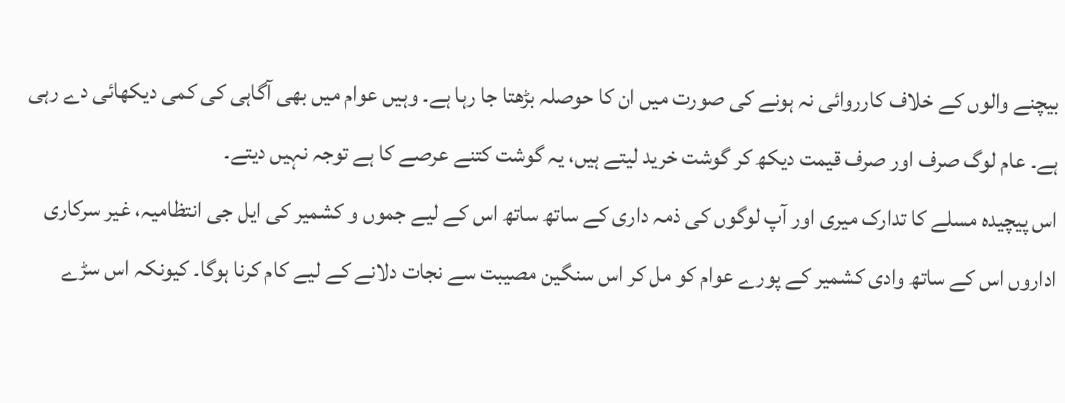بیچنے والوں کے خلاف کارروائی نہ ہونے کی صورت میں ان کا حوصلہ بڑھتا جا رہا ہے۔ وہیں عوام میں بھی آگاہی کی کمی دیکھائی دے رہی ہے۔ عام لوگ صرف اور صرف قیمت دیکھ کر گوشت خرید لیتے ہیں، یہ گوشت کتنے عرصے کا ہے توجہ نہیں دیتے۔
اس پیچیدہ مسلے کا تدارک میری اور آپ لوگوں کی ذمہ داری کے ساتھ ساتھ اس کے لیے جموں و کشمیر کی ایل جی انتظامیہ، غیر سرکاری اداروں اس کے ساتھ وادی کشمیر کے پورے عوام کو مل کر اس سنگین مصیبت سے نجات دلانے کے لیے کام کرنا ہوگا۔ کیونکہ اس سڑے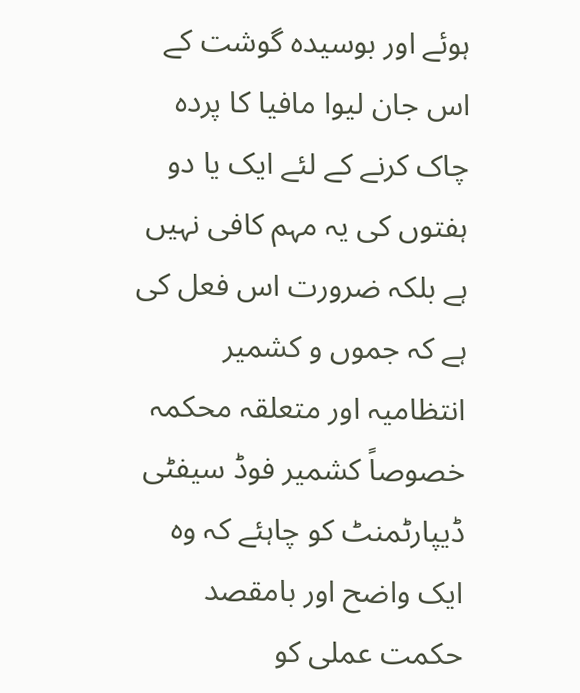ہوئے اور بوسیدہ گوشت کے اس جان لیوا مافیا کا پردہ چاک کرنے کے لئے ایک یا دو ہفتوں کی یہ مہم کافی نہیں ہے بلکہ ضرورت اس فعل کی ہے کہ جموں و کشمیر انتظامیہ اور متعلقہ محکمہ خصوصاً کشمیر فوڈ سیفٹی ڈیپارٹمنٹ کو چاہئے کہ وہ ایک واضح اور بامقصد حکمت عملی کو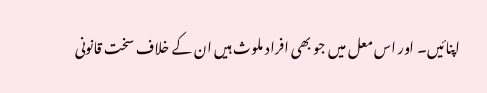اپنائیں۔ اور اس معل میں جو بھی افراد ملوث ہیں ان کے خلاف سخت قانونی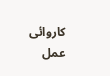کاروائی عمل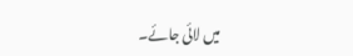میں لائی جائے۔